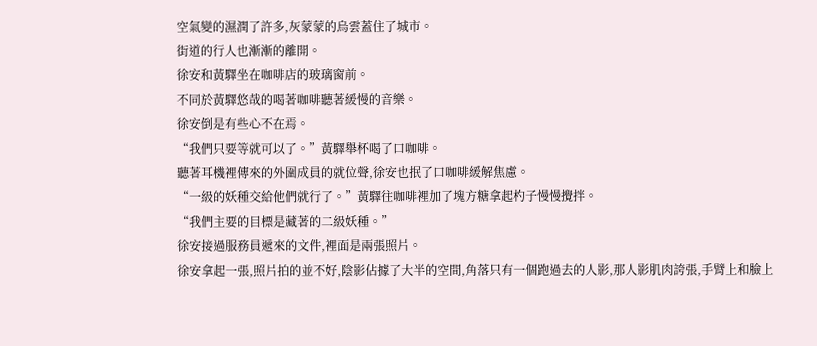空氣變的濕潤了許多,灰蒙蒙的烏雲蓋住了城市。
街道的行人也漸漸的離開。
徐安和黃驛坐在咖啡店的玻璃窗前。
不同於黃驛悠哉的喝著咖啡聽著緩慢的音樂。
徐安倒是有些心不在焉。
“我們只要等就可以了。”黃驛舉杯喝了口咖啡。
聽著耳機裡傳來的外圍成員的就位聲,徐安也抿了口咖啡緩解焦慮。
“一級的妖種交給他們就行了。”黃驛往咖啡裡加了塊方糖拿起杓子慢慢攪拌。
“我們主要的目標是藏著的二級妖種。”
徐安接過服務員遞來的文件,裡面是兩張照片。
徐安拿起一張,照片拍的並不好,陰影佔據了大半的空間,角落只有一個跑過去的人影,那人影肌肉誇張,手臂上和臉上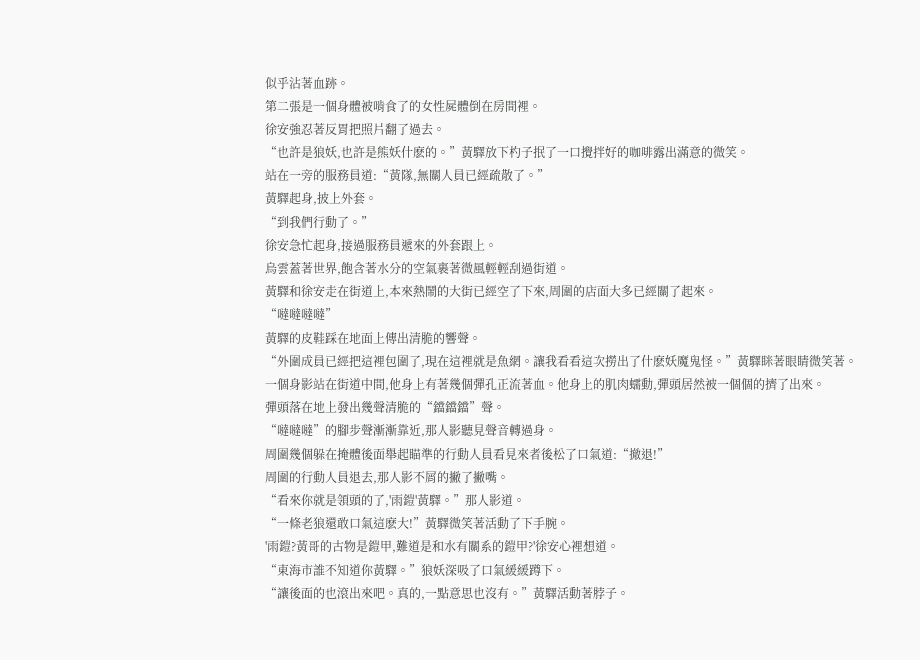似乎沾著血跡。
第二張是一個身體被啃食了的女性屍體倒在房間裡。
徐安強忍著反胃把照片翻了過去。
“也許是狼妖,也許是熊妖什麽的。”黃驛放下杓子抿了一口攪拌好的咖啡露出滿意的微笑。
站在一旁的服務員道:“黃隊,無關人員已經疏散了。”
黃驛起身,披上外套。
“到我們行動了。”
徐安急忙起身,接過服務員遞來的外套跟上。
烏雲蓋著世界,飽含著水分的空氣裹著微風輕輕刮過街道。
黃驛和徐安走在街道上,本來熱鬧的大街已經空了下來,周圍的店面大多已經關了起來。
“噠噠噠噠”
黃驛的皮鞋踩在地面上傳出清脆的響聲。
“外圍成員已經把這裡包圍了,現在這裡就是魚網。讓我看看這次撈出了什麽妖魔鬼怪。”黃驛眯著眼睛微笑著。
一個身影站在街道中間,他身上有著幾個彈孔正流著血。他身上的肌肉蠕動,彈頭居然被一個個的擠了出來。
彈頭落在地上發出幾聲清脆的“鐺鐺鐺”聲。
“噠噠噠”的腳步聲漸漸靠近,那人影聽見聲音轉過身。
周圍幾個躲在掩體後面舉起瞄準的行動人員看見來者後松了口氣道:“撤退!”
周圍的行動人員退去,那人影不屑的撇了撇嘴。
“看來你就是領頭的了,'雨鎧'黃驛。”那人影道。
“一條老狼還敢口氣這麽大!”黃驛微笑著活動了下手腕。
'雨鎧?黃哥的古物是鎧甲,難道是和水有關系的鎧甲?'徐安心裡想道。
“東海市誰不知道你黃驛。”狼妖深吸了口氣緩緩蹲下。
“讓後面的也滾出來吧。真的,一點意思也沒有。”黃驛活動著脖子。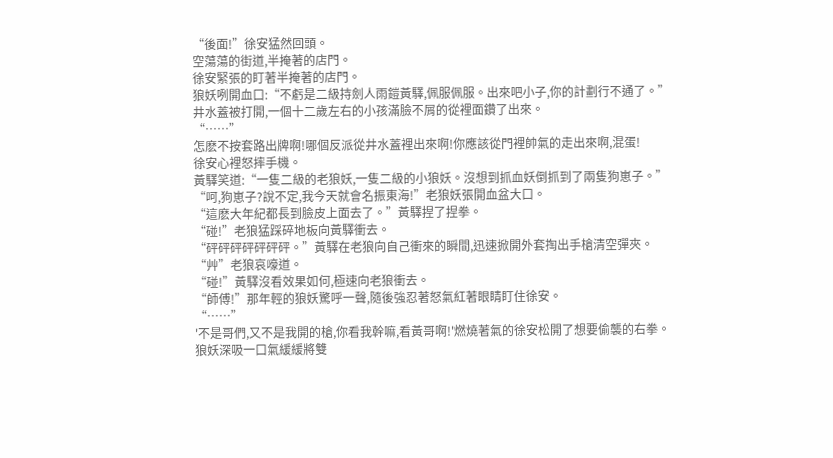“後面!”徐安猛然回頭。
空蕩蕩的街道,半掩著的店門。
徐安緊張的盯著半掩著的店門。
狼妖咧開血口:“不虧是二級持劍人雨鎧黃驛,佩服佩服。出來吧小子,你的計劃行不通了。”
井水蓋被打開,一個十二歲左右的小孩滿臉不屑的從裡面鑽了出來。
“……”
怎麽不按套路出牌啊!哪個反派從井水蓋裡出來啊!你應該從門裡帥氣的走出來啊,混蛋!
徐安心裡怒摔手機。
黃驛笑道:“一隻二級的老狼妖,一隻二級的小狼妖。沒想到抓血妖倒抓到了兩隻狗崽子。”
“呵,狗崽子?說不定,我今天就會名振東海!”老狼妖張開血盆大口。
“這麽大年紀都長到臉皮上面去了。”黃驛捏了捏拳。
“碰!”老狼猛踩碎地板向黃驛衝去。
“砰砰砰砰砰砰砰。”黃驛在老狼向自己衝來的瞬間,迅速掀開外套掏出手槍清空彈夾。
“艸”老狼哀嚎道。
“碰!”黃驛沒看效果如何,極速向老狼衝去。
“師傅!”那年輕的狼妖驚呼一聲,隨後強忍著怒氣紅著眼睛盯住徐安。
“……”
'不是哥們,又不是我開的槍,你看我幹嘛,看黃哥啊!'燃燒著氣的徐安松開了想要偷襲的右拳。
狼妖深吸一口氣緩緩將雙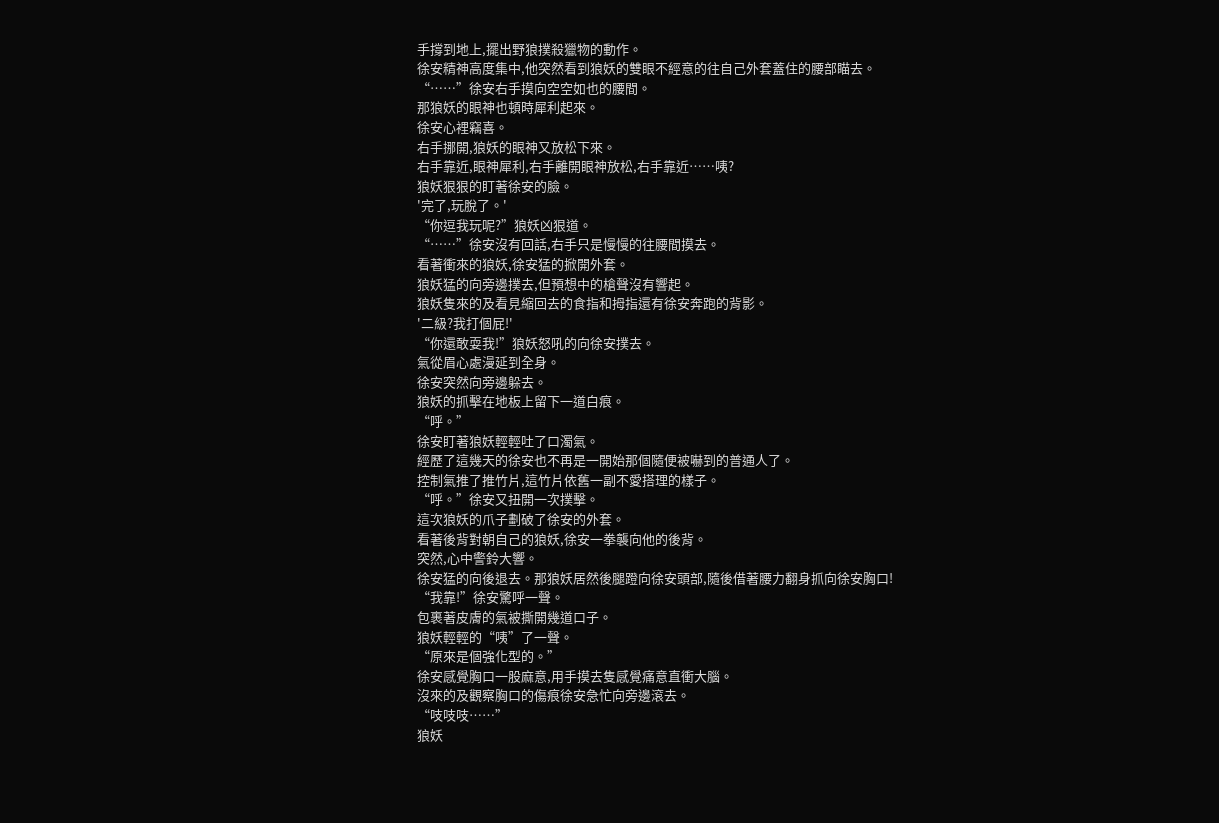手撐到地上,擺出野狼撲殺獵物的動作。
徐安精神高度集中,他突然看到狼妖的雙眼不經意的往自己外套蓋住的腰部瞄去。
“……”徐安右手摸向空空如也的腰間。
那狼妖的眼神也頓時犀利起來。
徐安心裡竊喜。
右手挪開,狼妖的眼神又放松下來。
右手靠近,眼神犀利,右手離開眼神放松,右手靠近……咦?
狼妖狠狠的盯著徐安的臉。
'完了,玩脫了。'
“你逗我玩呢?”狼妖凶狠道。
“……”徐安沒有回話,右手只是慢慢的往腰間摸去。
看著衝來的狼妖,徐安猛的掀開外套。
狼妖猛的向旁邊撲去,但預想中的槍聲沒有響起。
狼妖隻來的及看見縮回去的食指和拇指還有徐安奔跑的背影。
'二級?我打個屁!'
“你還敢耍我!”狼妖怒吼的向徐安撲去。
氣從眉心處漫延到全身。
徐安突然向旁邊躲去。
狼妖的抓擊在地板上留下一道白痕。
“呼。”
徐安盯著狼妖輕輕吐了口濁氣。
經歷了這幾天的徐安也不再是一開始那個隨便被嚇到的普通人了。
控制氣推了推竹片,這竹片依舊一副不愛搭理的樣子。
“呼。”徐安又扭開一次撲擊。
這次狼妖的爪子劃破了徐安的外套。
看著後背對朝自己的狼妖,徐安一拳襲向他的後背。
突然,心中警鈴大響。
徐安猛的向後退去。那狼妖居然後腿蹬向徐安頭部,隨後借著腰力翻身抓向徐安胸口!
“我靠!”徐安驚呼一聲。
包裹著皮膚的氣被撕開幾道口子。
狼妖輕輕的“咦”了一聲。
“原來是個強化型的。”
徐安感覺胸口一股麻意,用手摸去隻感覺痛意直衝大腦。
沒來的及觀察胸口的傷痕徐安急忙向旁邊滾去。
“吱吱吱……”
狼妖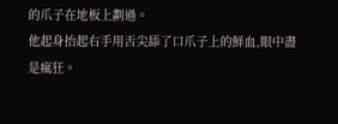的爪子在地板上劃過。
他起身抬起右手用舌尖舔了口爪子上的鮮血,眼中盡是瘋狂。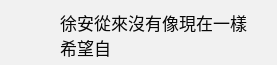徐安從來沒有像現在一樣希望自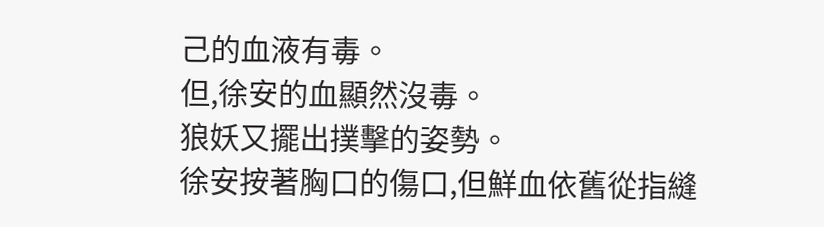己的血液有毒。
但,徐安的血顯然沒毒。
狼妖又擺出撲擊的姿勢。
徐安按著胸口的傷口,但鮮血依舊從指縫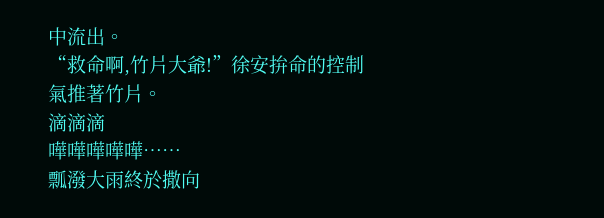中流出。
“救命啊,竹片大爺!”徐安拚命的控制氣推著竹片。
滴滴滴
嘩嘩嘩嘩嘩……
瓢潑大雨終於撒向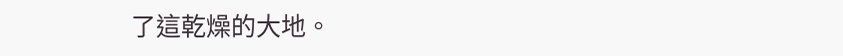了這乾燥的大地。